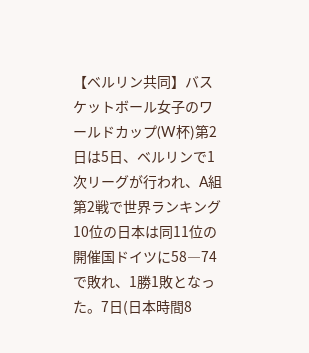【ベルリン共同】バスケットボール女子のワールドカップ(W杯)第2日は5日、ベルリンで1次リーグが行われ、A組第2戦で世界ランキング10位の日本は同11位の開催国ドイツに58―74で敗れ、1勝1敗となった。7日(日本時間8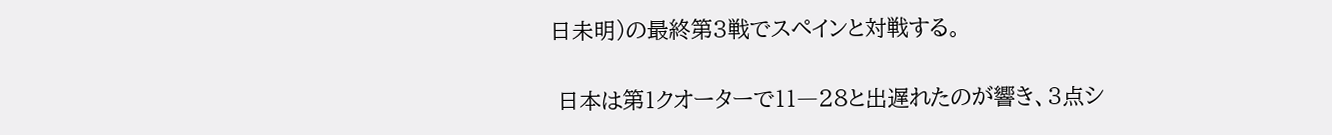日未明)の最終第3戦でスペインと対戦する。

 日本は第1クオーターで11―28と出遅れたのが響き、3点シ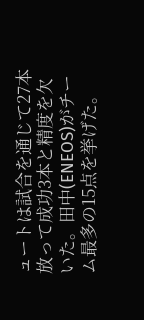ュートは試合を通じて27本放って成功3本と精度を欠いた。田中(ENEOS)がチーム最多の15点を挙げた。